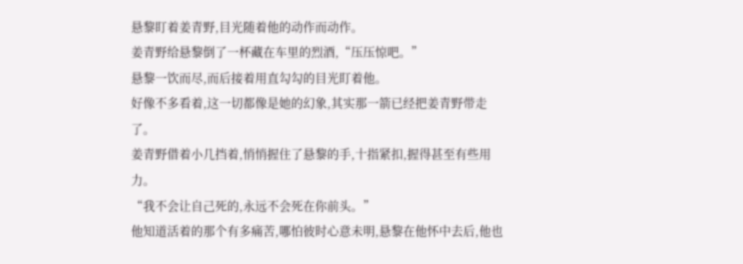悬黎盯着姜青野,目光随着他的动作而动作。
姜青野给悬黎倒了一杯藏在车里的烈酒,“压压惊吧。”
悬黎一饮而尽,而后接着用直勾勾的目光盯着他。
好像不多看着,这一切都像是她的幻象,其实那一箭已经把姜青野带走了。
姜青野借着小几挡着,悄悄握住了悬黎的手,十指紧扣,握得甚至有些用力。
“我不会让自己死的,永远不会死在你前头。”
他知道活着的那个有多痛苦,哪怕彼时心意未明,悬黎在他怀中去后,他也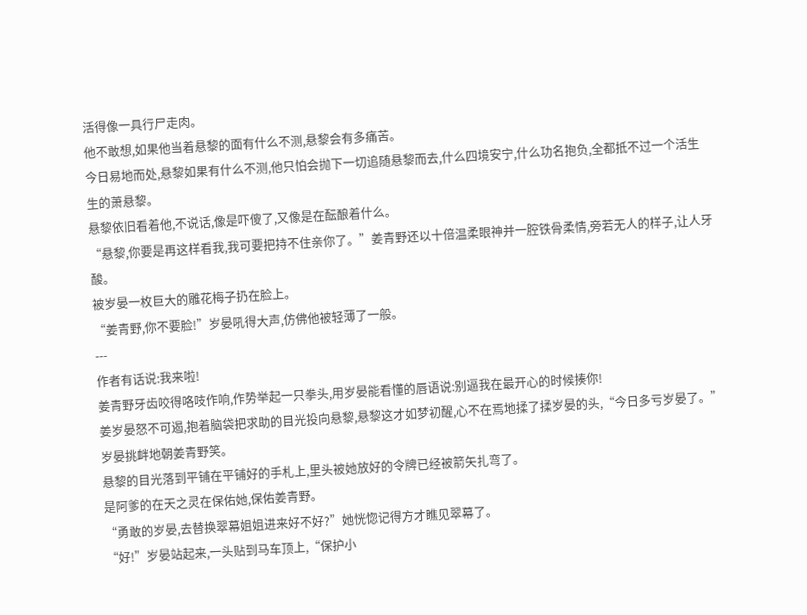活得像一具行尸走肉。
他不敢想,如果他当着悬黎的面有什么不测,悬黎会有多痛苦。
今日易地而处,悬黎如果有什么不测,他只怕会抛下一切追随悬黎而去,什么四境安宁,什么功名抱负,全都抵不过一个活生生的萧悬黎。
悬黎依旧看着他,不说话,像是吓傻了,又像是在酝酿着什么。
“悬黎,你要是再这样看我,我可要把持不住亲你了。”姜青野还以十倍温柔眼神并一腔铁骨柔情,旁若无人的样子,让人牙酸。
被岁晏一枚巨大的雕花梅子扔在脸上。
“姜青野,你不要脸!”岁晏吼得大声,仿佛他被轻薄了一般。
---
作者有话说:我来啦!
姜青野牙齿咬得咯吱作响,作势举起一只拳头,用岁晏能看懂的唇语说:别逼我在最开心的时候揍你!
姜岁晏怒不可遏,抱着脑袋把求助的目光投向悬黎,悬黎这才如梦初醒,心不在焉地揉了揉岁晏的头,“今日多亏岁晏了。”
岁晏挑衅地朝姜青野笑。
悬黎的目光落到平铺在平铺好的手札上,里头被她放好的令牌已经被箭矢扎弯了。
是阿爹的在天之灵在保佑她,保佑姜青野。
“勇敢的岁晏,去替换翠幕姐姐进来好不好?”她恍惚记得方才瞧见翠幕了。
“好!”岁晏站起来,一头贴到马车顶上,“保护小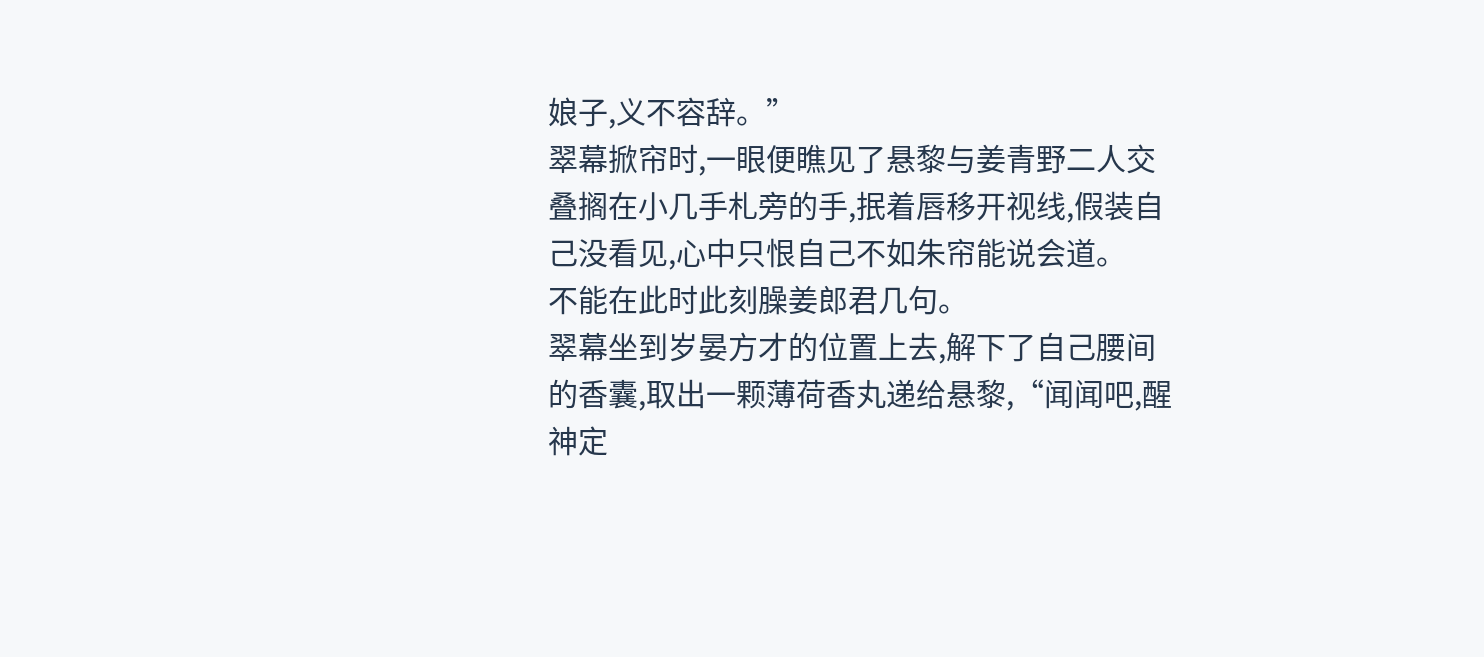娘子,义不容辞。”
翠幕掀帘时,一眼便瞧见了悬黎与姜青野二人交叠搁在小几手札旁的手,抿着唇移开视线,假装自己没看见,心中只恨自己不如朱帘能说会道。
不能在此时此刻臊姜郎君几句。
翠幕坐到岁晏方才的位置上去,解下了自己腰间的香囊,取出一颗薄荷香丸递给悬黎,“闻闻吧,醒神定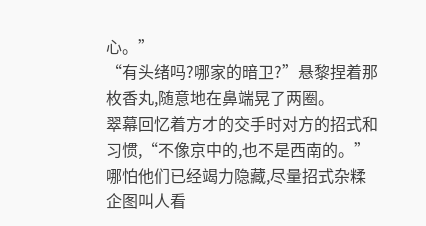心。”
“有头绪吗?哪家的暗卫?”悬黎捏着那枚香丸,随意地在鼻端晃了两圈。
翠幕回忆着方才的交手时对方的招式和习惯,“不像京中的,也不是西南的。”
哪怕他们已经竭力隐藏,尽量招式杂糅企图叫人看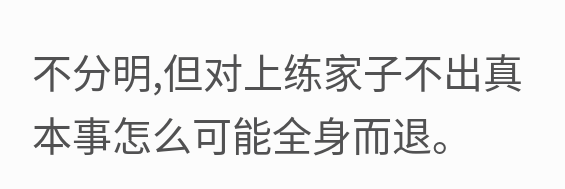不分明,但对上练家子不出真本事怎么可能全身而退。